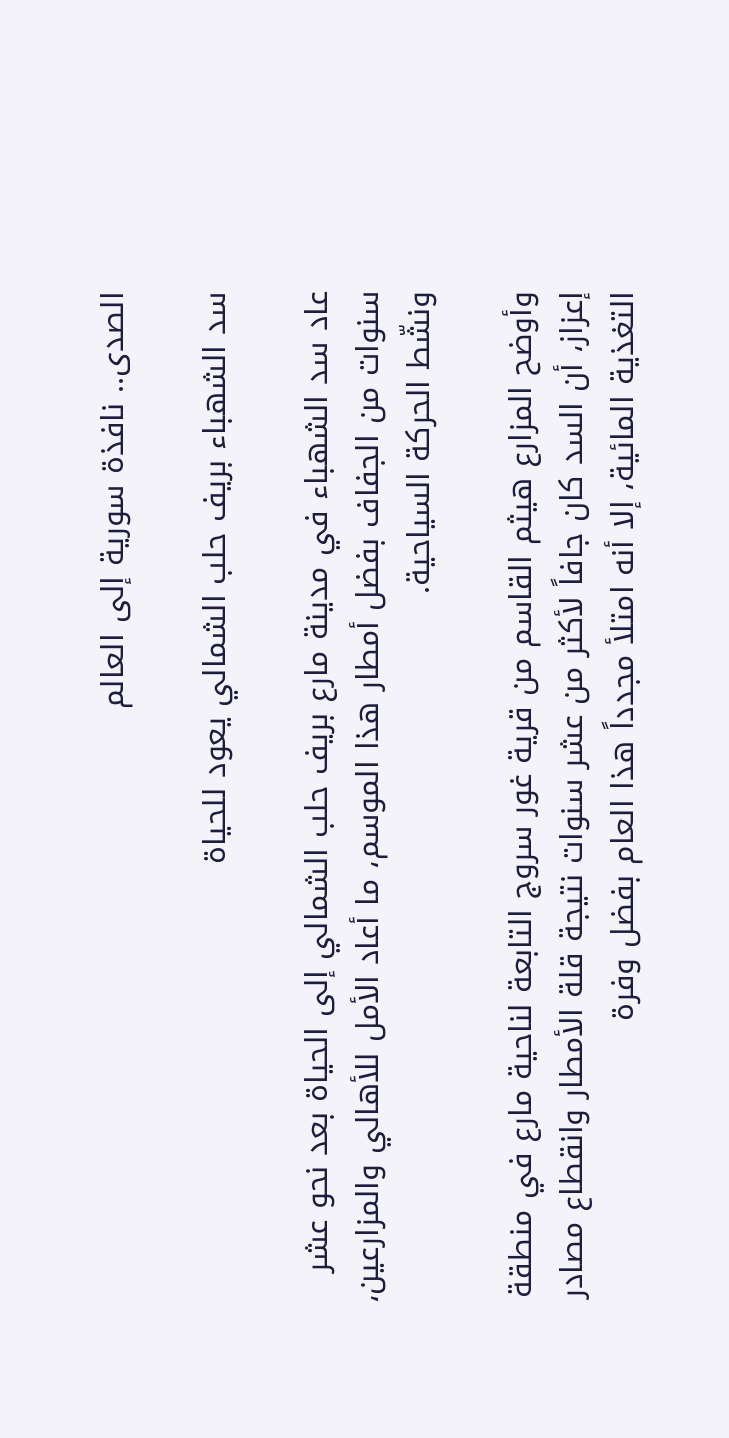الصدى.. نافذة سورية إلى العالم

سد الشهباء بريف حلب الشمالي يعود للحياة

عاد سد الشهباء في مدينة مارع بريف حلب الشمالي إلى الحياة بعد نحو عشر سنوات من الجفاف بفضل أمطار هذا الموسم، ما أعاد الأمل للأهالي والمزارعين، ونشّط الحركة السياحية.

وأوضح المزارع هيثم القاسم من قرية غور سروج التابعة لناحية مارع في منطقة إعزاز، أن السد كان جافاً لأكثر من عشر سنوات نتيجة قلة الأمطار وانقطاع مصادر التغذية المائية، إلا أنه امتلأ مجدداً هذا العام بفضل وفرة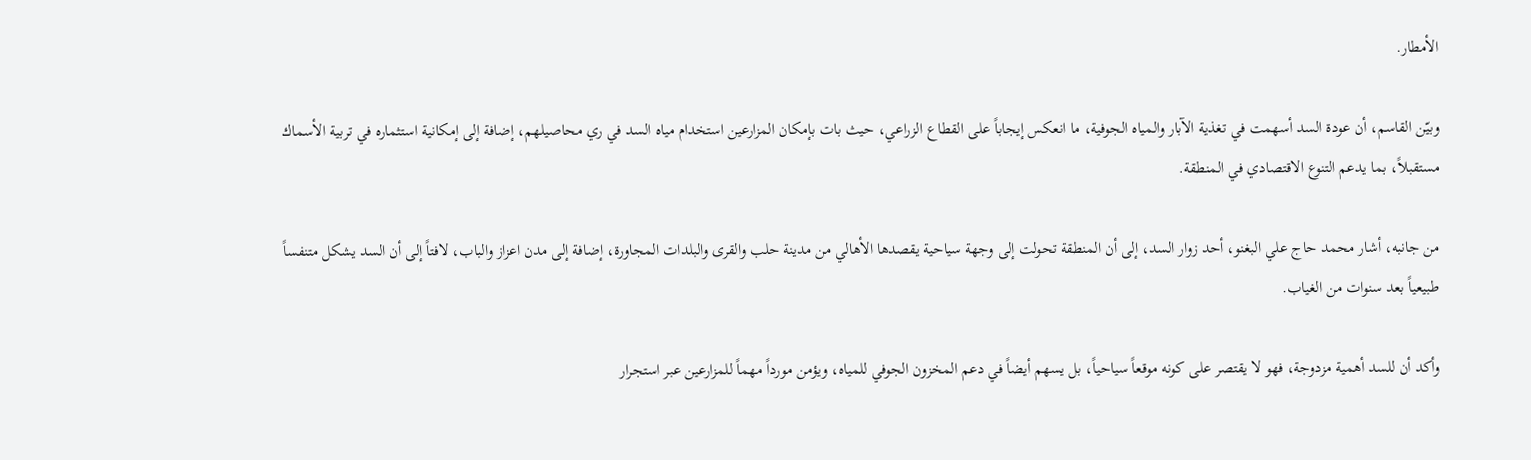الأمطار.

وبيّن القاسم، أن عودة السد أسهمت في تغذية الآبار والمياه الجوفية، ما انعكس إيجاباً على القطاع الزراعي، حيث بات بإمكان المزارعين استخدام مياه السد في ري محاصيلهم، إضافة إلى إمكانية استثماره في تربية الأسماك مستقبلاً، بما يدعم التنوع الاقتصادي في المنطقة.

من جانبه، أشار محمد حاج علي البغنو، أحد زوار السد، إلى أن المنطقة تحولت إلى وجهة سياحية يقصدها الأهالي من مدينة حلب والقرى والبلدات المجاورة، إضافة إلى مدن اعزاز والباب، لافتاً إلى أن السد يشكل متنفساً طبيعياً بعد سنوات من الغياب.

وأكد أن للسد أهمية مزدوجة، فهو لا يقتصر على كونه موقعاً سياحياً، بل يسهم أيضاً في دعم المخزون الجوفي للمياه، ويؤمن مورداً مهماً للمزارعين عبر استجرار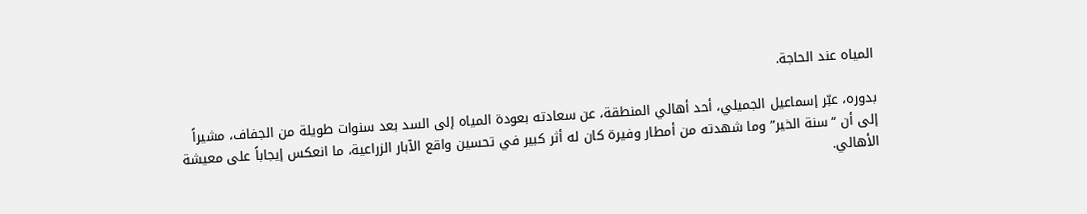المياه عند الحاجة.

بدوره، عبّر إسماعيل الجميلي، أحد أهالي المنطقة، عن سعادته بعودة المياه إلى السد بعد سنوات طويلة من الجفاف، مشيراً إلى أن “سنة الخير” وما شهدته من أمطار وفيرة كان له أثر كبير في تحسين واقع الآبار الزراعية، ما انعكس إيجاباً على معيشة الأهالي.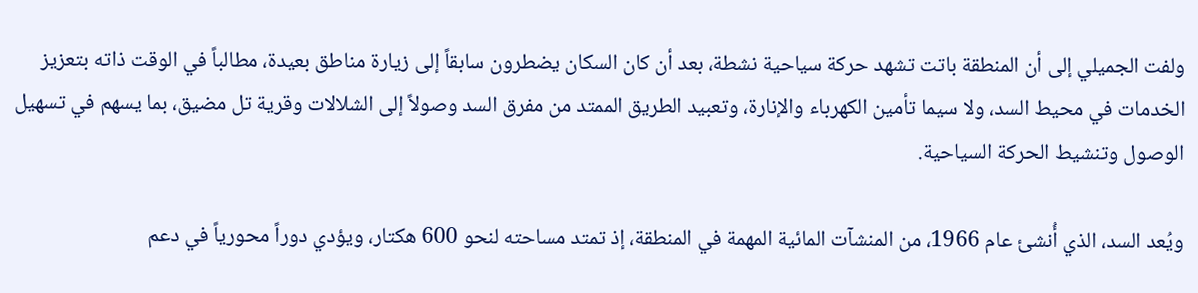ولفت الجميلي إلى أن المنطقة باتت تشهد حركة سياحية نشطة، بعد أن كان السكان يضطرون سابقاً إلى زيارة مناطق بعيدة، مطالباً في الوقت ذاته بتعزيز الخدمات في محيط السد، ولا سيما تأمين الكهرباء والإنارة، وتعبيد الطريق الممتد من مفرق السد وصولاً إلى الشلالات وقرية تل مضيق، بما يسهم في تسهيل الوصول وتنشيط الحركة السياحية.

ويُعد السد، الذي أُنشئ عام 1966، من المنشآت المائية المهمة في المنطقة، إذ تمتد مساحته لنحو 600 هكتار، ويؤدي دوراً محورياً في دعم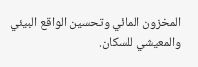المخزون المائي وتحسين الواقع البيئي والمعيشي للسكان.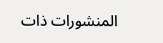المنشورات ذات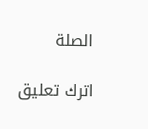الصلة

اترك تعليق